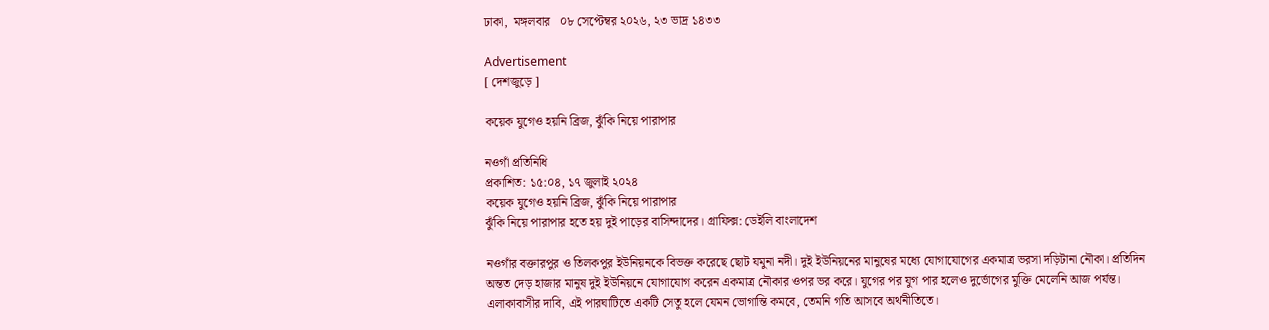ঢাকা,  মঙ্গলবার   ০৮ সেপ্টেম্বর ২০২৬, ২৩ ভাদ্র ১৪৩৩

Advertisement
[ দেশজুড়ে ]

কয়েক যুগেও হয়নি ব্রিজ, ঝুঁকি নিয়ে পারাপার

নওগাঁ প্রতিনিধি
প্রকাশিত: ১৫:০৪, ১৭ জুলাই ২০২৪
কয়েক যুগেও হয়নি ব্রিজ, ঝুঁকি নিয়ে পারাপার
ঝুঁকি নিয়ে পারাপার হতে হয় দুই পাড়ের বাসিন্দাদের। গ্রাফিক্স: ডেইলি বাংলাদেশ

নওগাঁর বক্তারপুর ও তিলকপুর ইউনিয়নকে বিভক্ত করেছে ছোট যমুনা নদী। দুই ইউনিয়নের মানুষের মধ্যে যোগাযোগের একমাত্র ভরসা দড়িটানা নৌকা। প্রতিদিন অন্তত দেড় হাজার মানুষ দুই ইউনিয়নে যোগাযোগ করেন একমাত্র নৌকার ওপর ভর করে। যুগের পর যুগ পার হলেও দুর্ভোগের মুক্তি মেলেনি আজ পর্যন্ত। এলাকাবাসীর দাবি, এই পারঘাটিতে একটি সেতু হলে যেমন ভোগান্তি কমবে, তেমনি গতি আসবে অর্থনীতিতে।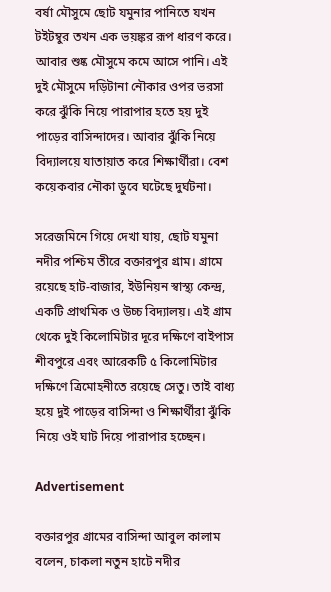বর্ষা মৌসুমে ছোট যমুনার পানিতে যখন টইটম্বুর তখন এক ভয়ঙ্কর রূপ ধারণ করে। আবার শুষ্ক মৌসুমে কমে আসে পানি। এই দুই মৌসুমে দড়িটানা নৌকার ওপর ভরসা করে ঝুঁকি নিয়ে পারাপার হতে হয় দুই পাড়ের বাসিন্দাদের। আবার ঝুঁকি নিয়ে বিদ্যালয়ে যাতায়াত করে শিক্ষার্থীরা। বেশ কয়েকবার নৌকা ডুবে ঘটেছে দুর্ঘটনা।

সরেজমিনে গিয়ে দেখা যায়, ছোট যমুনা নদীর পশ্চিম তীরে বক্তারপুর গ্রাম। গ্রামে রয়েছে হাট-বাজার, ইউনিয়ন স্বাস্থ্য কেন্দ্র, একটি প্রাথমিক ও উচ্চ বিদ্যালয়। এই গ্রাম থেকে দুই কিলোমিটার দূরে দক্ষিণে বাইপাস শীবপুরে এবং আরেকটি ৫ কিলোমিটার দক্ষিণে ত্রিমোহনীতে রয়েছে সেতু। তাই বাধ্য হয়ে দুই পাড়ের বাসিন্দা ও শিক্ষার্থীরা ঝুঁকি নিয়ে ওই ঘাট দিয়ে পারাপার হচ্ছেন।

Advertisement

বক্তারপুর গ্রামের বাসিন্দা আবুল কালাম বলেন, চাকলা নতুন হাটে নদীর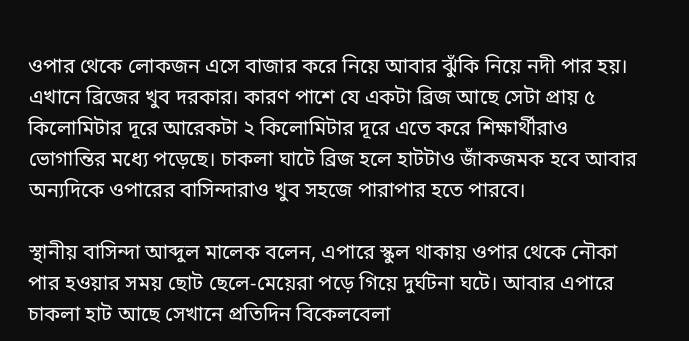ওপার থেকে লোকজন এসে বাজার করে নিয়ে আবার ঝুঁকি নিয়ে নদী পার হয়। এখানে ব্রিজের খুব দরকার। কারণ পাশে যে একটা ব্রিজ আছে সেটা প্রায় ৫ কিলোমিটার দূরে আরেকটা ২ কিলোমিটার দূরে এতে করে শিক্ষার্থীরাও ভোগান্তির মধ্যে পড়েছে। চাকলা ঘাটে ব্রিজ হলে হাটটাও জাঁকজমক হবে আবার অন্যদিকে ওপারের বাসিন্দারাও খুব সহজে পারাপার হতে পারবে।

স্থানীয় বাসিন্দা আব্দুল মালেক বলেন, এপারে স্কুল থাকায় ওপার থেকে নৌকা পার হওয়ার সময় ছোট ছেলে-মেয়েরা পড়ে গিয়ে দুর্ঘটনা ঘটে। আবার এপারে চাকলা হাট আছে সেখানে প্রতিদিন বিকেলবেলা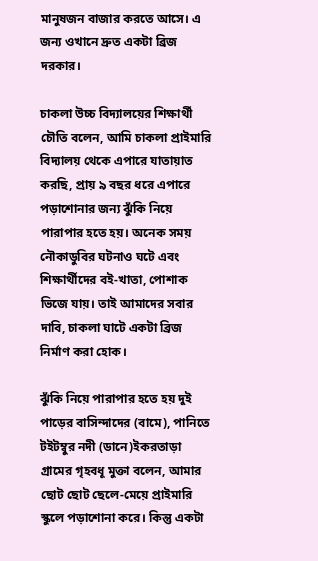মানুষজন বাজার করতে আসে। এ জন্য ওখানে দ্রুত একটা ব্রিজ দরকার।

চাকলা উচ্চ বিদ্যালয়ের শিক্ষার্থী চৌতি বলেন, আমি চাকলা প্রাইমারি বিদ্যালয় থেকে এপারে যাতায়াত করছি, প্রায় ৯ বছর ধরে এপারে পড়াশোনার জন্য ঝুঁকি নিয়ে পারাপার হতে হয়। অনেক সময় নৌকাডুবির ঘটনাও ঘটে এবং শিক্ষার্থীদের বই-খাতা, পোশাক ভিজে যায়। তাই আমাদের সবার দাবি, চাকলা ঘাটে একটা ব্রিজ নির্মাণ করা হোক।

ঝুঁকি নিয়ে পারাপার হতে হয় দুই পাড়ের বাসিন্দাদের (বামে), পানিতে টইটম্বুর নদী (ডানে)ইকরতাড়া গ্রামের গৃহবধূ মুক্তা বলেন, আমার ছোট ছোট ছেলে-মেয়ে প্রাইমারি স্কুলে পড়াশোনা করে। কিন্তু একটা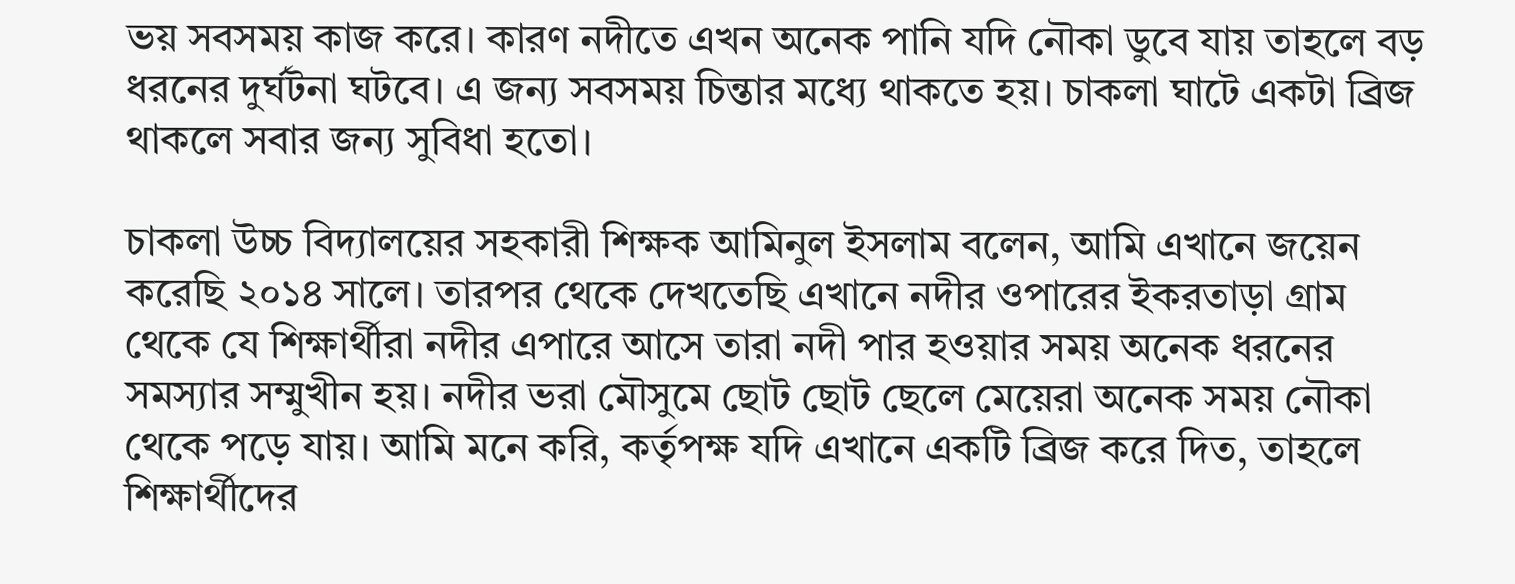ভয় সবসময় কাজ করে। কারণ নদীতে এখন অনেক পানি যদি নৌকা ডুবে যায় তাহলে বড় ধরনের দুর্ঘটনা ঘটবে। এ জন্য সবসময় চিন্তার মধ্যে থাকতে হয়। চাকলা ঘাটে একটা ব্রিজ থাকলে সবার জন্য সুবিধা হতো।

চাকলা উচ্চ বিদ্যালয়ের সহকারী শিক্ষক আমিনুল ইসলাম বলেন, আমি এখানে জয়েন করেছি ২০১৪ সালে। তারপর থেকে দেখতেছি এখানে নদীর ওপারের ইকরতাড়া গ্রাম থেকে যে শিক্ষার্থীরা নদীর এপারে আসে তারা নদী পার হওয়ার সময় অনেক ধরনের সমস্যার সম্মুখীন হয়। নদীর ভরা মৌসুমে ছোট ছোট ছেলে মেয়েরা অনেক সময় নৌকা থেকে পড়ে যায়। আমি মনে করি, কর্তৃপক্ষ যদি এখানে একটি ব্রিজ করে দিত, তাহলে শিক্ষার্থীদের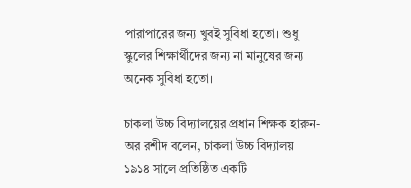পারাপারের জন্য খুবই সুবিধা হতো। শুধু স্কুলের শিক্ষার্থীদের জন্য না মানুষের জন্য অনেক সুবিধা হতো।

চাকলা উচ্চ বিদ্যালয়ের প্রধান শিক্ষক হারুন-অর রশীদ বলেন, চাকলা উচ্চ বিদ্যালয় ১৯১৪ সালে প্রতিষ্ঠিত একটি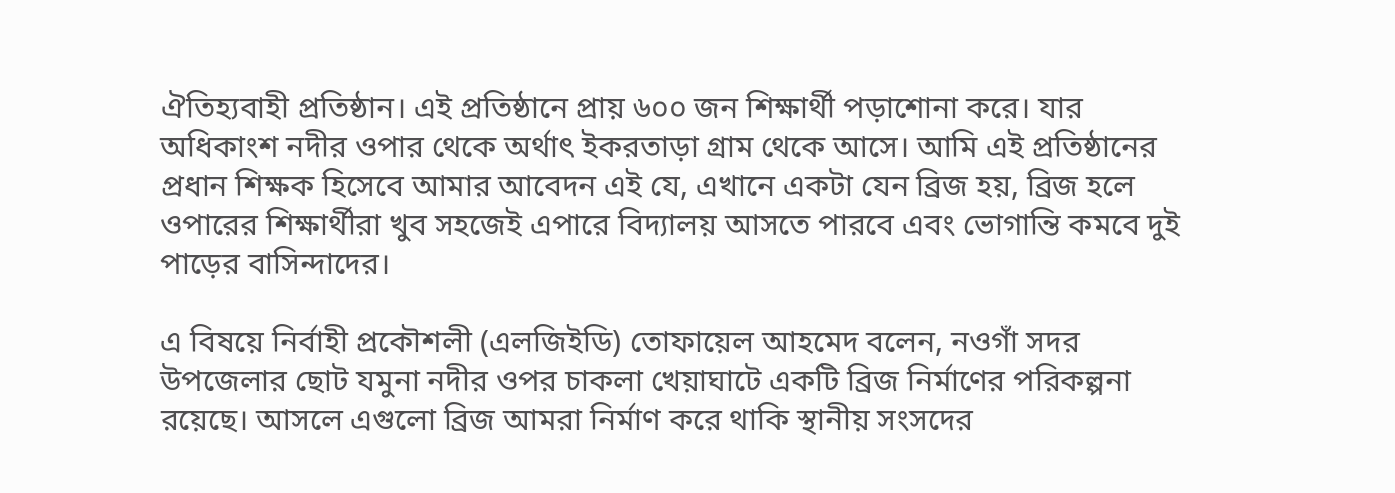ঐতিহ্যবাহী প্রতিষ্ঠান। এই প্রতিষ্ঠানে প্রায় ৬০০ জন শিক্ষার্থী পড়াশোনা করে। যার অধিকাংশ নদীর ওপার থেকে অর্থাৎ ইকরতাড়া গ্রাম থেকে আসে। আমি এই প্রতিষ্ঠানের প্রধান শিক্ষক হিসেবে আমার আবেদন এই যে, এখানে একটা যেন ব্রিজ হয়, ব্রিজ হলে ওপারের শিক্ষার্থীরা খুব সহজেই এপারে বিদ্যালয় আসতে পারবে এবং ভোগান্তি কমবে দুই পাড়ের বাসিন্দাদের।

এ বিষয়ে নির্বাহী প্রকৌশলী (এলজিইডি) তোফায়েল আহমেদ বলেন, নওগাঁ সদর উপজেলার ছোট যমুনা নদীর ওপর চাকলা খেয়াঘাটে একটি ব্রিজ নির্মাণের পরিকল্পনা রয়েছে। আসলে এগুলো ব্রিজ আমরা নির্মাণ করে থাকি স্থানীয় সংসদের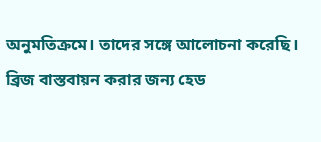অনুমতিক্রমে। তাদের সঙ্গে আলোচনা করেছি। ব্রিজ বাস্তবায়ন করার জন্য হেড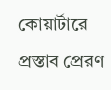কোয়ার্টারে প্রস্তাব প্রেরণ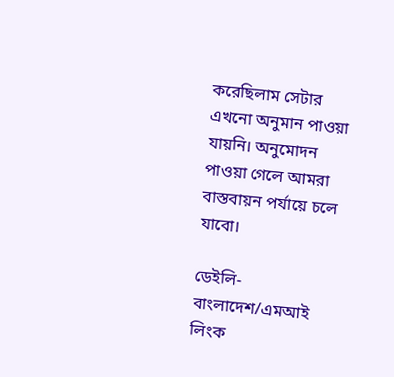করেছিলাম সেটার এখনো অনুমান পাওয়া যায়নি। অনুমোদন পাওয়া গেলে আমরা বাস্তবায়ন পর্যায়ে চলে যাবো।

ডেইলি-বাংলাদেশ/এমআই
লিংক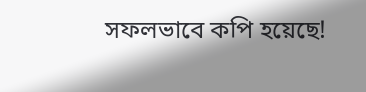সফলভাবে কপি হয়েছে!